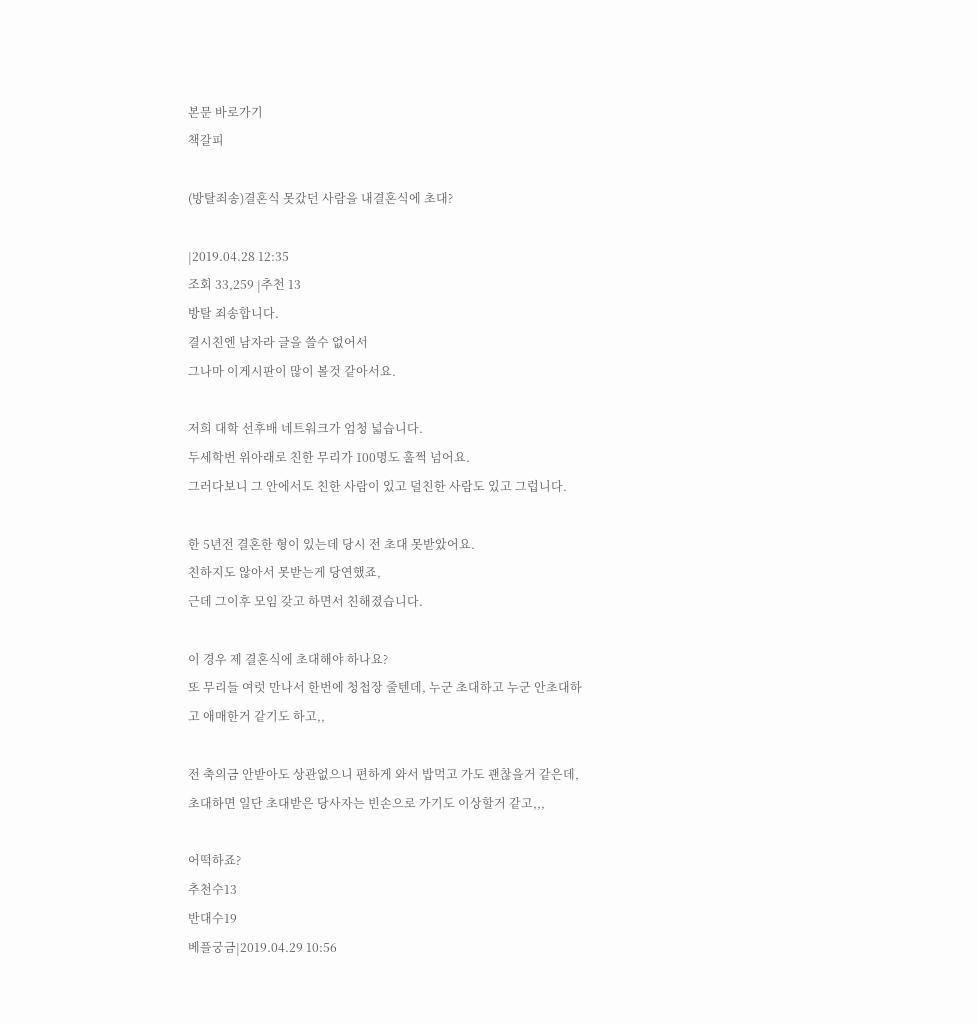본문 바로가기
책갈피

(방탈죄송)결혼식 못갔던 사람을 내결혼식에 초대?

|2019.04.28 12:35
조회 33,259 |추천 13
방탈 죄송합니다.
결시친엔 남자라 글을 쓸수 없어서
그나마 이게시판이 많이 볼것 같아서요.

저희 대학 선후배 네트워크가 엄청 넓습니다.
두세학번 위아래로 친한 무리가 100명도 훌쩍 넘어요.
그러다보니 그 안에서도 친한 사람이 있고 덜친한 사람도 있고 그럽니다.

한 5년전 결혼한 형이 있는데 당시 전 초대 못받았어요.
친하지도 않아서 못받는게 당연했죠,
근데 그이후 모임 갖고 하면서 친해졌습니다.

이 경우 제 결혼식에 초대해야 하나요?
또 무리들 여럿 만나서 한번에 청첩장 줄텐데, 누군 초대하고 누군 안초대하고 애매한거 같기도 하고,,

전 축의금 안받아도 상관없으니 편하게 와서 밥먹고 가도 괜찮을거 같은데, 초대하면 일단 초대받은 당사자는 빈손으로 가기도 이상할거 같고,,,

어떡하죠?
추천수13
반대수19
베플궁금|2019.04.29 10:56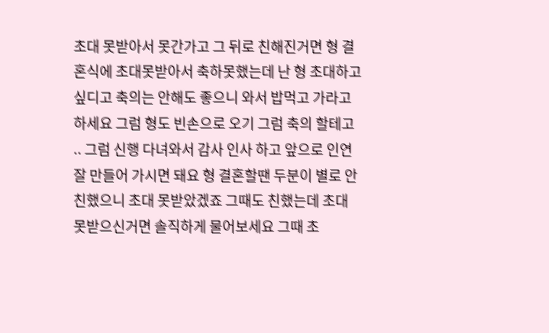초대 못받아서 못간가고 그 뒤로 친해진거면 형 결혼식에 초대못받아서 축하못했는데 난 형 초대하고싶디고 축의는 안해도 좋으니 와서 밥먹고 가라고 하세요 그럼 형도 빈손으로 오기 그럼 축의 할테고 .. 그럼 신행 다녀와서 감사 인사 하고 앞으로 인연 잘 만들어 가시면 돼요 형 결혼할땐 두분이 별로 안친했으니 초대 못받았겠죠 그때도 친했는데 초대 못받으신거면 솔직하게 물어보세요 그때 초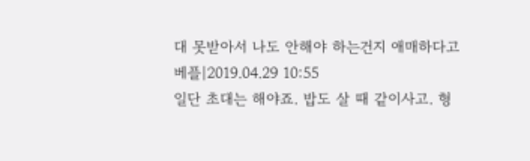대 못받아서 나도 안해야 하는건지 애매하다고
베플|2019.04.29 10:55
일단 초대는 해야죠. 밥도 살 때 같이사고. 형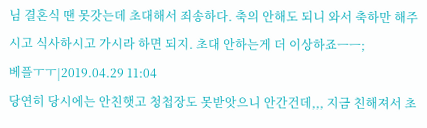님 결혼식 땐 못갓는데 초대해서 죄송하다. 축의 안해도 되니 와서 축하만 해주시고 식사하시고 가시라 하면 되지. 초대 안하는게 더 이상하죠ㅡㅡ;
베플ㅜㅜ|2019.04.29 11:04
당연히 당시에는 안친햇고 청첩장도 못받앗으니 안간건데,,, 지금 친해져서 초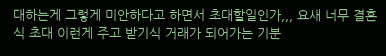대하는게 그렇게 미안하다고 하면서 초대할일인가,,, 요새 너무 결혼식 초대 이런게 주고 받기식 거래가 되어가는 기분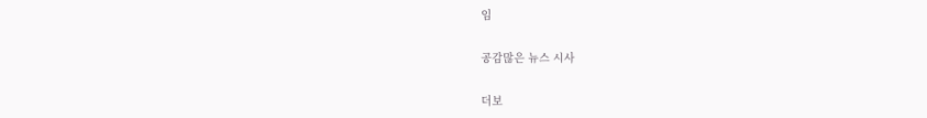임

공감많은 뉴스 시사

더보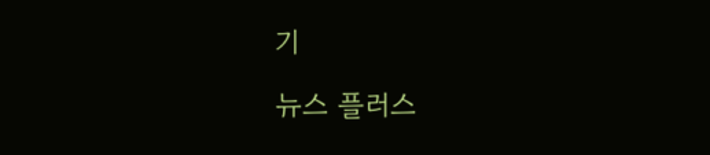기

뉴스 플러스